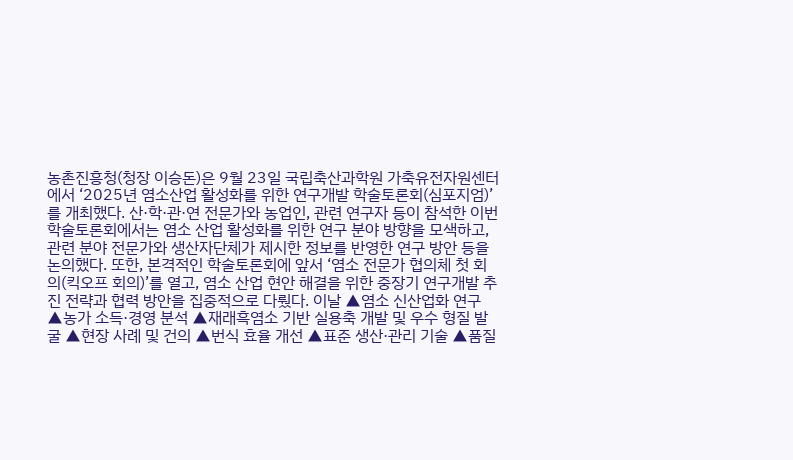농촌진흥청(청장 이승돈)은 9월 23일 국립축산과학원 가축유전자원센터에서 ‘2025년 염소산업 활성화를 위한 연구개발 학술토론회(심포지엄)’를 개최했다. 산·학·관·연 전문가와 농업인, 관련 연구자 등이 참석한 이번 학술토론회에서는 염소 산업 활성화를 위한 연구 분야 방향을 모색하고, 관련 분야 전문가와 생산자단체가 제시한 정보를 반영한 연구 방안 등을 논의했다. 또한, 본격적인 학술토론회에 앞서 ‘염소 전문가 협의체 첫 회의(킥오프 회의)’를 열고, 염소 산업 현안 해결을 위한 중장기 연구개발 추진 전략과 협력 방안을 집중적으로 다뤘다. 이날 ▲염소 신산업화 연구 ▲농가 소득·경영 분석 ▲재래흑염소 기반 실용축 개발 및 우수 형질 발굴 ▲현장 사례 및 건의 ▲번식 효율 개선 ▲표준 생산·관리 기술 ▲품질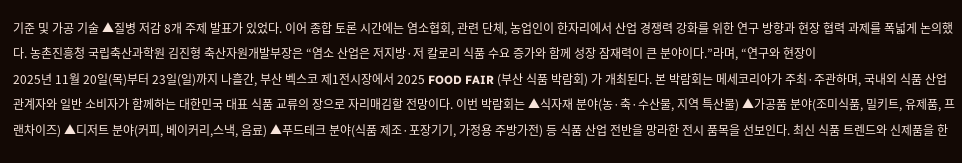기준 및 가공 기술 ▲질병 저감 8개 주제 발표가 있었다. 이어 종합 토론 시간에는 염소협회, 관련 단체, 농업인이 한자리에서 산업 경쟁력 강화를 위한 연구 방향과 현장 협력 과제를 폭넓게 논의했다. 농촌진흥청 국립축산과학원 김진형 축산자원개발부장은 “염소 산업은 저지방·저 칼로리 식품 수요 증가와 함께 성장 잠재력이 큰 분야이다.”라며, “연구와 현장이
2025년 11월 20일(목)부터 23일(일)까지 나흘간, 부산 벡스코 제1전시장에서 2025 FOOD FAIR (부산 식품 박람회) 가 개최된다. 본 박람회는 메세코리아가 주최·주관하며, 국내외 식품 산업 관계자와 일반 소비자가 함께하는 대한민국 대표 식품 교류의 장으로 자리매김할 전망이다. 이번 박람회는 ▲식자재 분야(농·축·수산물, 지역 특산물) ▲가공품 분야(조미식품, 밀키트, 유제품, 프랜차이즈) ▲디저트 분야(커피, 베이커리,스낵, 음료) ▲푸드테크 분야(식품 제조·포장기기, 가정용 주방가전) 등 식품 산업 전반을 망라한 전시 품목을 선보인다. 최신 식품 트렌드와 신제품을 한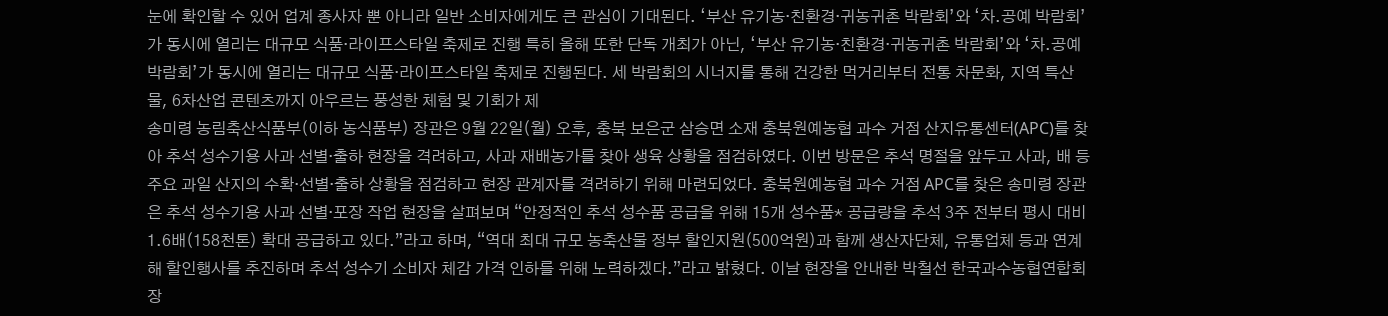눈에 확인할 수 있어 업계 종사자 뿐 아니라 일반 소비자에게도 큰 관심이 기대된다. ‘부산 유기농·친환경·귀농귀촌 박람회’와 ‘차.공예 박람회’가 동시에 열리는 대규모 식품·라이프스타일 축제로 진행 특히 올해 또한 단독 개최가 아닌, ‘부산 유기농·친환경·귀농귀촌 박람회’와 ‘차.공예 박람회’가 동시에 열리는 대규모 식품·라이프스타일 축제로 진행된다. 세 박람회의 시너지를 통해 건강한 먹거리부터 전통 차문화, 지역 특산물, 6차산업 콘텐츠까지 아우르는 풍성한 체험 및 기회가 제
송미령 농림축산식품부(이하 농식품부) 장관은 9월 22일(월) 오후, 충북 보은군 삼승면 소재 충북원예농협 과수 거점 산지유통센터(APC)를 찾아 추석 성수기용 사과 선별‧출하 현장을 격려하고, 사과 재배농가를 찾아 생육 상황을 점검하였다. 이번 방문은 추석 명절을 앞두고 사과, 배 등 주요 과일 산지의 수확‧선별‧출하 상황을 점검하고 현장 관계자를 격려하기 위해 마련되었다. 충북원예농협 과수 거점 APC를 찾은 송미령 장관은 추석 성수기용 사과 선별‧포장 작업 현장을 살펴보며 “안정적인 추석 성수품 공급을 위해 15개 성수품* 공급량을 추석 3주 전부터 평시 대비 1.6배(158천톤) 확대 공급하고 있다.”라고 하며, “역대 최대 규모 농축산물 정부 할인지원(500억원)과 함께 생산자단체, 유통업체 등과 연계해 할인행사를 추진하며 추석 성수기 소비자 체감 가격 인하를 위해 노력하겠다.”라고 밝혔다. 이날 현장을 안내한 박철선 한국과수농협연합회장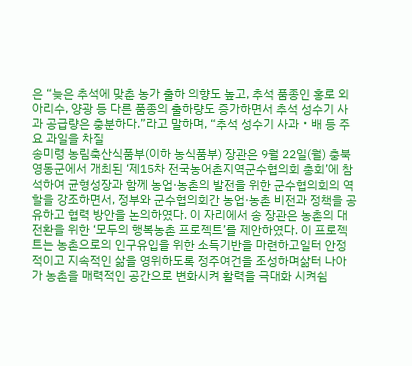은 “늦은 추석에 맞춘 농가 출하 의향도 높고, 추석 품종인 홍로 외 아리수, 양광 등 다른 품종의 출하량도 증가하면서 추석 성수기 사과 공급량은 충분하다.”라고 말하며, “추석 성수기 사과‧배 등 주요 과일을 차질
송미령 농림축산식품부(이하 농식품부) 장관은 9월 22일(월) 충북 영동군에서 개최된 ‘제15차 전국농어촌지역군수협의회 총회’에 참석하여 균형성장과 함께 농업·농촌의 발전을 위한 군수협의회의 역할을 강조하면서, 정부와 군수협의회간 농업·농촌 비전과 정책을 공유하고 협력 방안을 논의하였다. 이 자리에서 송 장관은 농촌의 대전환을 위한 ‘모두의 행복농촌 프로젝트’를 제안하였다. 이 프로젝트는 농촌으로의 인구유입을 위한 소득기반을 마련하고일터 안정적이고 지속적인 삶을 영위하도록 정주여건을 조성하며삶터 나아가 농촌을 매력적인 공간으로 변화시켜 활력을 극대화 시켜쉼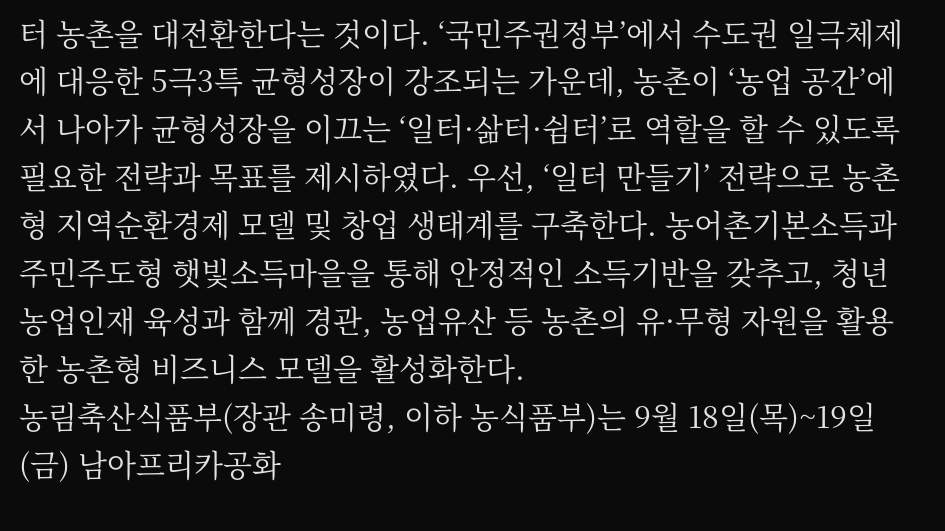터 농촌을 대전환한다는 것이다. ‘국민주권정부’에서 수도권 일극체제에 대응한 5극3특 균형성장이 강조되는 가운데, 농촌이 ‘농업 공간’에서 나아가 균형성장을 이끄는 ‘일터·삶터·쉼터’로 역할을 할 수 있도록 필요한 전략과 목표를 제시하였다. 우선, ‘일터 만들기’ 전략으로 농촌형 지역순환경제 모델 및 창업 생태계를 구축한다. 농어촌기본소득과 주민주도형 햇빛소득마을을 통해 안정적인 소득기반을 갖추고, 청년농업인재 육성과 함께 경관, 농업유산 등 농촌의 유·무형 자원을 활용한 농촌형 비즈니스 모델을 활성화한다.
농림축산식품부(장관 송미령, 이하 농식품부)는 9월 18일(목)~19일(금) 남아프리카공화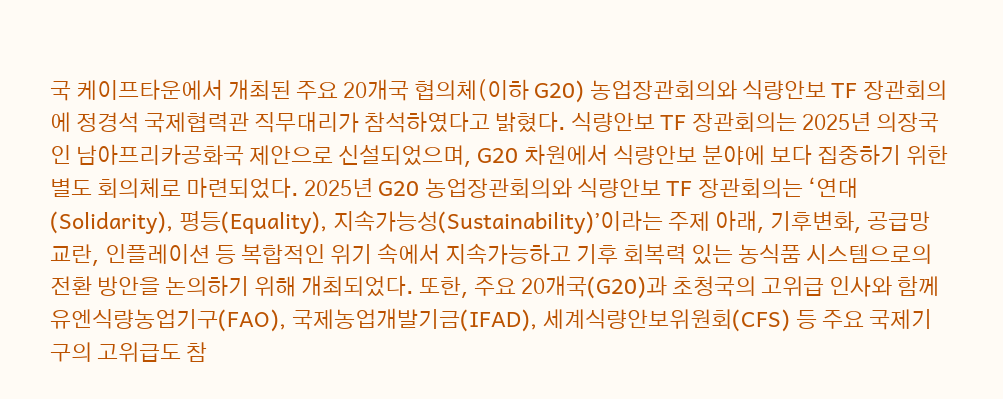국 케이프타운에서 개최된 주요 20개국 협의체(이하 G20) 농업장관회의와 식량안보 TF 장관회의에 정경석 국제협력관 직무대리가 참석하였다고 밝혔다. 식량안보 TF 장관회의는 2025년 의장국인 남아프리카공화국 제안으로 신설되었으며, G20 차원에서 식량안보 분야에 보다 집중하기 위한 별도 회의체로 마련되었다. 2025년 G20 농업장관회의와 식량안보 TF 장관회의는 ‘연대(Solidarity), 평등(Equality), 지속가능성(Sustainability)’이라는 주제 아래, 기후변화, 공급망 교란, 인플레이션 등 복합적인 위기 속에서 지속가능하고 기후 회복력 있는 농식품 시스템으로의 전환 방안을 논의하기 위해 개최되었다. 또한, 주요 20개국(G20)과 초청국의 고위급 인사와 함께 유엔식량농업기구(FAO), 국제농업개발기금(IFAD), 세계식량안보위원회(CFS) 등 주요 국제기구의 고위급도 참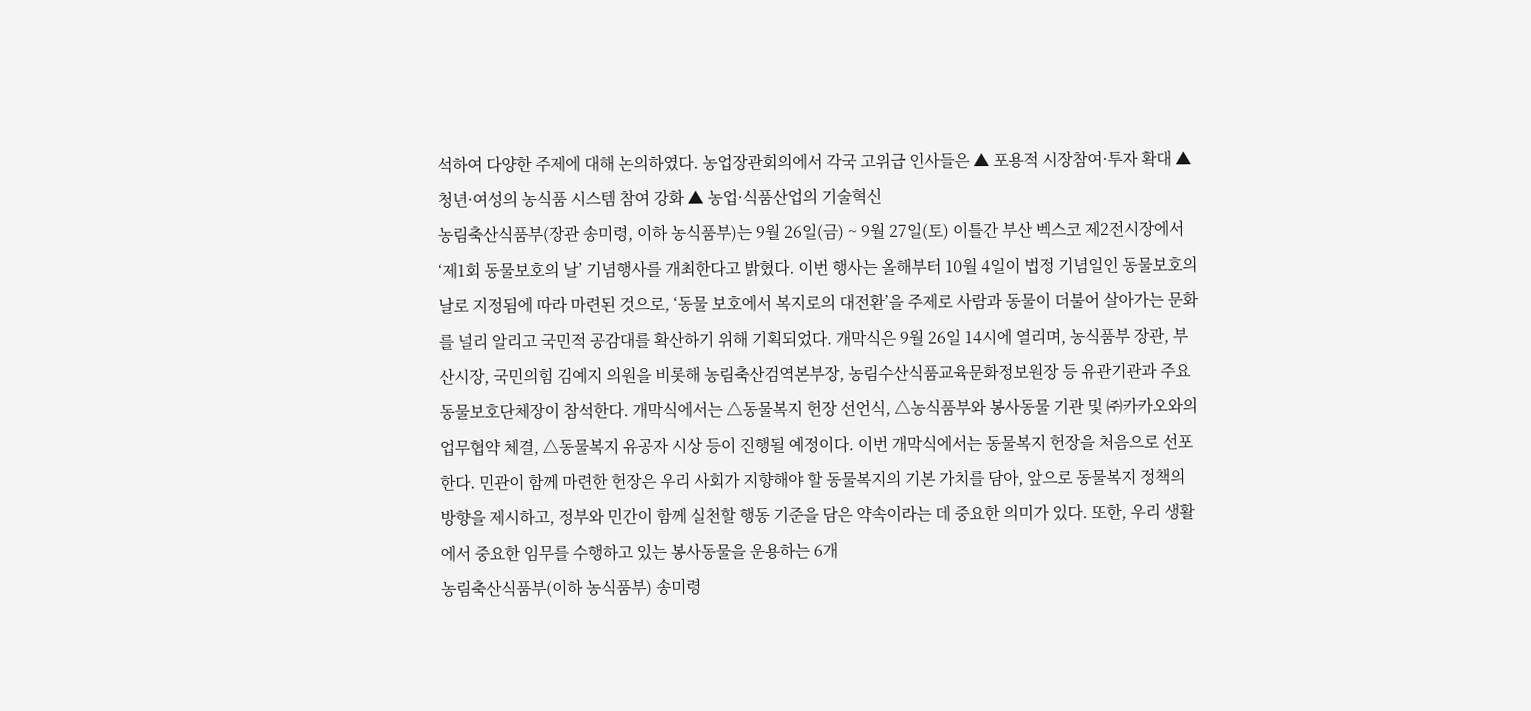석하여 다양한 주제에 대해 논의하였다. 농업장관회의에서 각국 고위급 인사들은 ▲ 포용적 시장참여·투자 확대 ▲ 청년·여성의 농식품 시스템 참여 강화 ▲ 농업·식품산업의 기술혁신
농림축산식품부(장관 송미령, 이하 농식품부)는 9월 26일(금) ~ 9월 27일(토) 이틀간 부산 벡스코 제2전시장에서 ‘제1회 동물보호의 날’ 기념행사를 개최한다고 밝혔다. 이번 행사는 올해부터 10월 4일이 법정 기념일인 동물보호의 날로 지정됨에 따라 마련된 것으로, ‘동물 보호에서 복지로의 대전환’을 주제로 사람과 동물이 더불어 살아가는 문화를 널리 알리고 국민적 공감대를 확산하기 위해 기획되었다. 개막식은 9월 26일 14시에 열리며, 농식품부 장관, 부산시장, 국민의힘 김예지 의원을 비롯해 농림축산검역본부장, 농림수산식품교육문화정보원장 등 유관기관과 주요 동물보호단체장이 참석한다. 개막식에서는 △동물복지 헌장 선언식, △농식품부와 봉사동물 기관 및 ㈜카카오와의 업무협약 체결, △동물복지 유공자 시상 등이 진행될 예정이다. 이번 개막식에서는 동물복지 헌장을 처음으로 선포한다. 민관이 함께 마련한 헌장은 우리 사회가 지향해야 할 동물복지의 기본 가치를 담아, 앞으로 동물복지 정책의 방향을 제시하고, 정부와 민간이 함께 실천할 행동 기준을 담은 약속이라는 데 중요한 의미가 있다. 또한, 우리 생활에서 중요한 임무를 수행하고 있는 봉사동물을 운용하는 6개
농림축산식품부(이하 농식품부) 송미령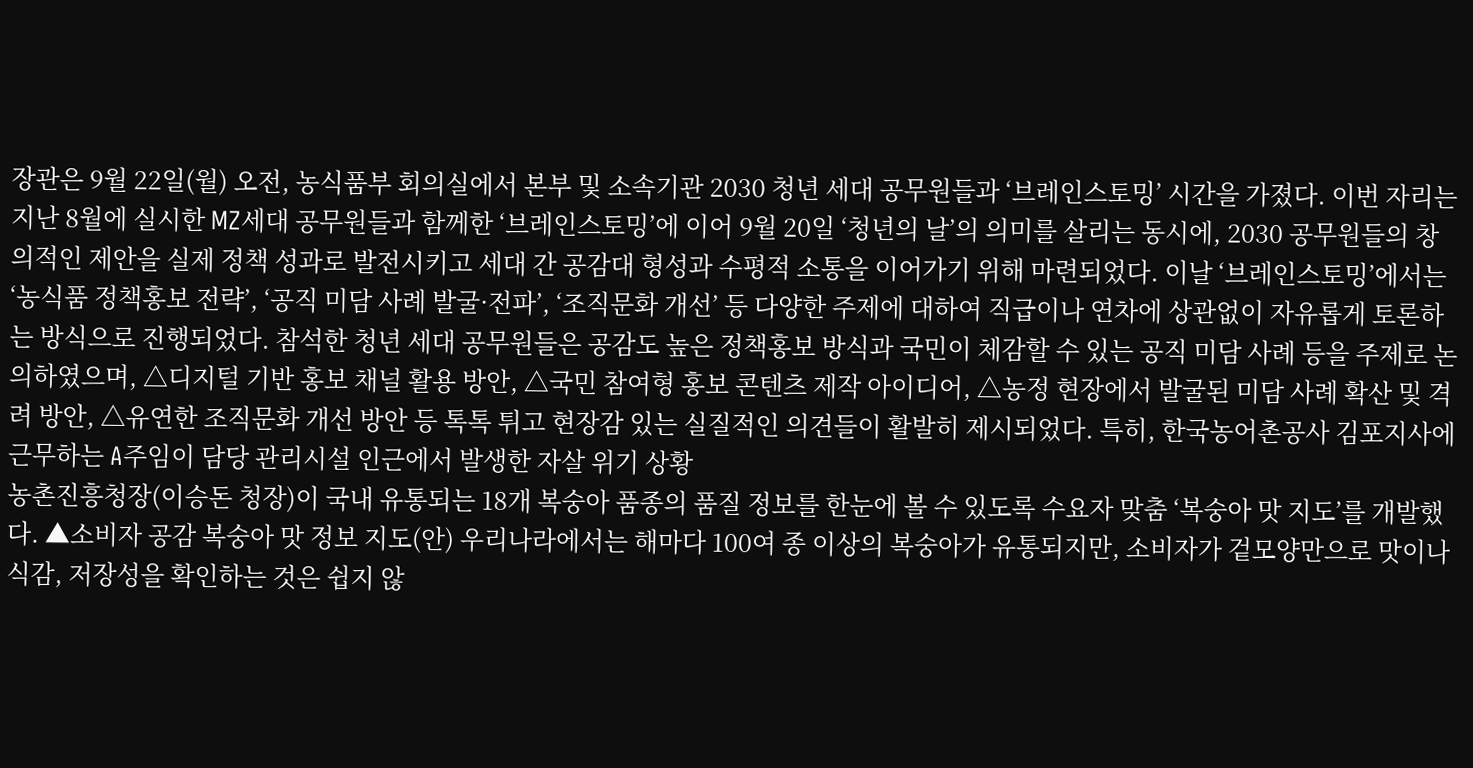장관은 9월 22일(월) 오전, 농식품부 회의실에서 본부 및 소속기관 2030 청년 세대 공무원들과 ‘브레인스토밍’ 시간을 가졌다. 이번 자리는 지난 8월에 실시한 MZ세대 공무원들과 함께한 ‘브레인스토밍’에 이어 9월 20일 ‘청년의 날’의 의미를 살리는 동시에, 2030 공무원들의 창의적인 제안을 실제 정책 성과로 발전시키고 세대 간 공감대 형성과 수평적 소통을 이어가기 위해 마련되었다. 이날 ‘브레인스토밍’에서는 ‘농식품 정책홍보 전략’, ‘공직 미담 사례 발굴·전파’, ‘조직문화 개선’ 등 다양한 주제에 대하여 직급이나 연차에 상관없이 자유롭게 토론하는 방식으로 진행되었다. 참석한 청년 세대 공무원들은 공감도 높은 정책홍보 방식과 국민이 체감할 수 있는 공직 미담 사례 등을 주제로 논의하였으며, △디지털 기반 홍보 채널 활용 방안, △국민 참여형 홍보 콘텐츠 제작 아이디어, △농정 현장에서 발굴된 미담 사례 확산 및 격려 방안, △유연한 조직문화 개선 방안 등 톡톡 튀고 현장감 있는 실질적인 의견들이 활발히 제시되었다. 특히, 한국농어촌공사 김포지사에 근무하는 A주임이 담당 관리시설 인근에서 발생한 자살 위기 상황
농촌진흥청장(이승돈 청장)이 국내 유통되는 18개 복숭아 품종의 품질 정보를 한눈에 볼 수 있도록 수요자 맞춤 ‘복숭아 맛 지도’를 개발했다. ▲소비자 공감 복숭아 맛 정보 지도(안) 우리나라에서는 해마다 100여 종 이상의 복숭아가 유통되지만, 소비자가 겉모양만으로 맛이나 식감, 저장성을 확인하는 것은 쉽지 않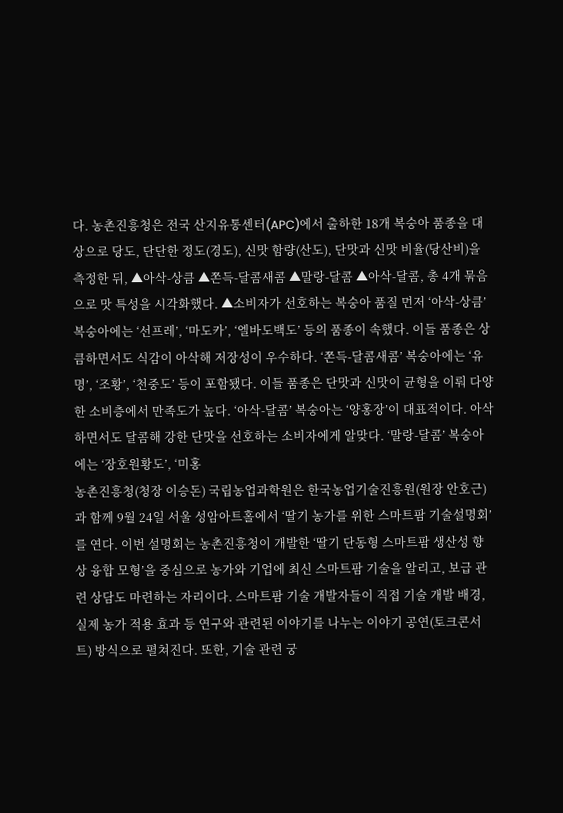다. 농촌진흥청은 전국 산지유통센터(APC)에서 출하한 18개 복숭아 품종을 대상으로 당도, 단단한 정도(경도), 신맛 함량(산도), 단맛과 신맛 비율(당산비)을 측정한 뒤, ▲아삭-상큼 ▲쫀득-달콤새콤 ▲말랑-달콤 ▲아삭-달콤, 총 4개 묶음으로 맛 특성을 시각화했다. ▲소비자가 선호하는 복숭아 품질 먼저 ‘아삭-상큼’ 복숭아에는 ‘선프레’, ‘마도카’, ‘엘바도백도’ 등의 품종이 속했다. 이들 품종은 상큼하면서도 식감이 아삭해 저장성이 우수하다. ‘쫀득-달콤새콤’ 복숭아에는 ‘유명’, ‘조황’, ‘천중도’ 등이 포함됐다. 이들 품종은 단맛과 신맛이 균형을 이뤄 다양한 소비층에서 만족도가 높다. ‘아삭-달콤’ 복숭아는 ‘양홍장’이 대표적이다. 아삭하면서도 달콤해 강한 단맛을 선호하는 소비자에게 알맞다. ‘말랑-달콤’ 복숭아에는 ‘장호원황도’, ‘미홍
농촌진흥청(청장 이승돈) 국립농업과학원은 한국농업기술진흥원(원장 안호근)과 함께 9월 24일 서울 성암아트홀에서 ‘딸기 농가를 위한 스마트팜 기술설명회’를 연다. 이번 설명회는 농촌진흥청이 개발한 ‘딸기 단동형 스마트팜 생산성 향상 융합 모형’을 중심으로 농가와 기업에 최신 스마트팜 기술을 알리고, 보급 관련 상담도 마련하는 자리이다. 스마트팜 기술 개발자들이 직접 기술 개발 배경, 실제 농가 적용 효과 등 연구와 관련된 이야기를 나누는 이야기 공연(토크콘서트) 방식으로 펼쳐진다. 또한, 기술 관련 궁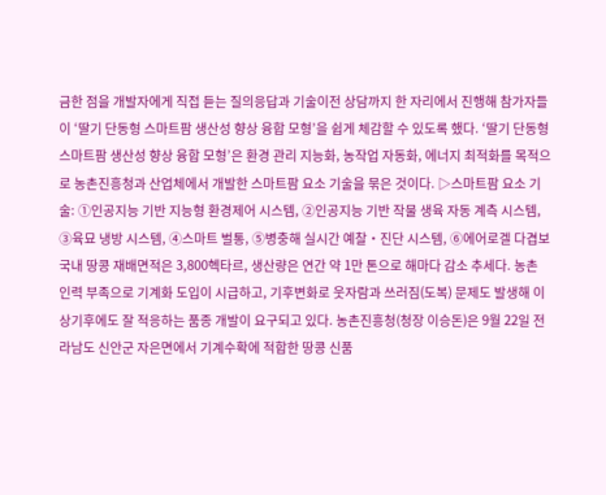금한 점을 개발자에게 직접 듣는 질의응답과 기술이전 상담까지 한 자리에서 진행해 참가자들이 ‘딸기 단동형 스마트팜 생산성 향상 융합 모형’을 쉽게 체감할 수 있도록 했다. ‘딸기 단동형 스마트팜 생산성 향상 융합 모형’은 환경 관리 지능화, 농작업 자동화, 에너지 최적화를 목적으로 농촌진흥청과 산업체에서 개발한 스마트팜 요소 기술을 묶은 것이다. ▷스마트팜 요소 기술: ①인공지능 기반 지능형 환경제어 시스템, ②인공지능 기반 작물 생육 자동 계측 시스템, ③육묘 냉방 시스템, ④스마트 벌통, ⑤병충해 실시간 예찰‧진단 시스템, ⑥에어로겔 다겹보
국내 땅콩 재배면적은 3,800헥타르, 생산량은 연간 약 1만 톤으로 해마다 감소 추세다. 농촌 인력 부족으로 기계화 도입이 시급하고, 기후변화로 웃자람과 쓰러짐(도복) 문제도 발생해 이상기후에도 잘 적응하는 품종 개발이 요구되고 있다. 농촌진흥청(청장 이승돈)은 9월 22일 전라남도 신안군 자은면에서 기계수확에 적합한 땅콩 신품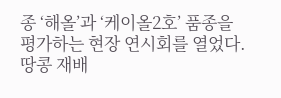종 ‘해올’과 ‘케이올2호’ 품종을 평가하는 현장 연시회를 열었다. 땅콩 재배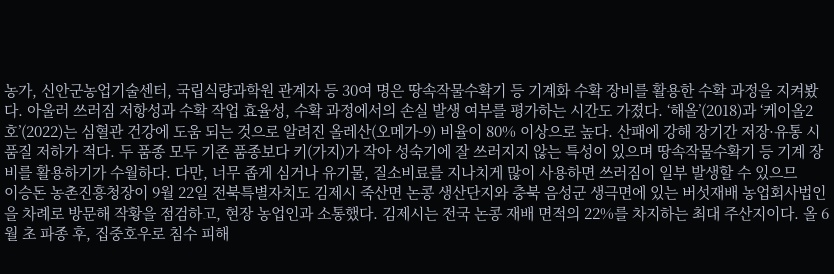농가, 신안군농업기술센터, 국립식량과학원 관계자 등 30여 명은 땅속작물수확기 등 기계화 수확 장비를 활용한 수확 과정을 지켜봤다. 아울러 쓰러짐 저항성과 수확 작업 효율성, 수확 과정에서의 손실 발생 여부를 평가하는 시간도 가졌다. ‘해올’(2018)과 ‘케이올2호’(2022)는 심혈관 건강에 도움 되는 것으로 알려진 올레산(오메가-9) 비율이 80% 이상으로 높다. 산패에 강해 장기간 저장·유통 시 품질 저하가 적다. 두 품종 모두 기존 품종보다 키(가지)가 작아 성숙기에 잘 쓰러지지 않는 특성이 있으며 땅속작물수확기 등 기계 장비를 활용하기가 수월하다. 다만, 너무 좁게 심거나 유기물, 질소비료를 지나치게 많이 사용하면 쓰러짐이 일부 발생할 수 있으므
이승돈 농촌진흥청장이 9월 22일 전북특별자치도 김제시 죽산면 논콩 생산단지와 충북 음성군 생극면에 있는 버섯재배 농업회사법인을 차례로 방문해 작황을 점검하고, 현장 농업인과 소통했다. 김제시는 전국 논콩 재배 면적의 22%를 차지하는 최대 주산지이다. 올 6월 초 파종 후, 집중호우로 침수 피해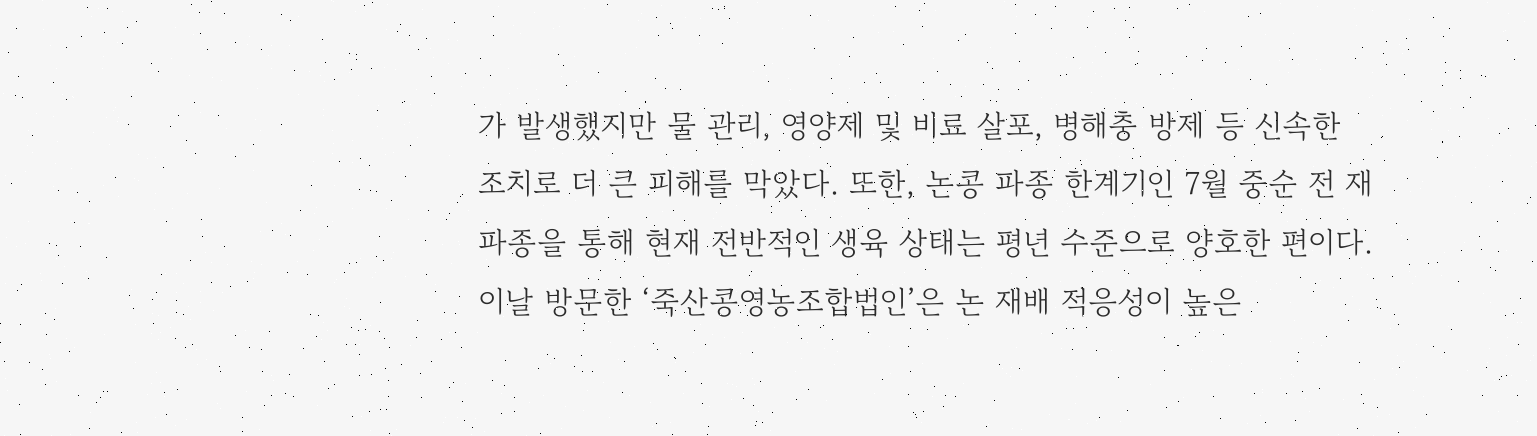가 발생했지만 물 관리, 영양제 및 비료 살포, 병해충 방제 등 신속한 조치로 더 큰 피해를 막았다. 또한, 논콩 파종 한계기인 7월 중순 전 재파종을 통해 현재 전반적인 생육 상태는 평년 수준으로 양호한 편이다. 이날 방문한 ‘죽산콩영농조합법인’은 논 재배 적응성이 높은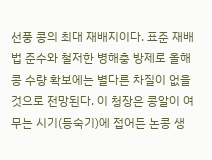선풍 콩의 최대 재배지이다. 표준 재배법 준수와 철저한 병해충 방제로 올해 콩 수량 확보에는 별다른 차질이 없을 것으로 전망된다. 이 청장은 콩알이 여무는 시기(등숙기)에 접어든 논콩 생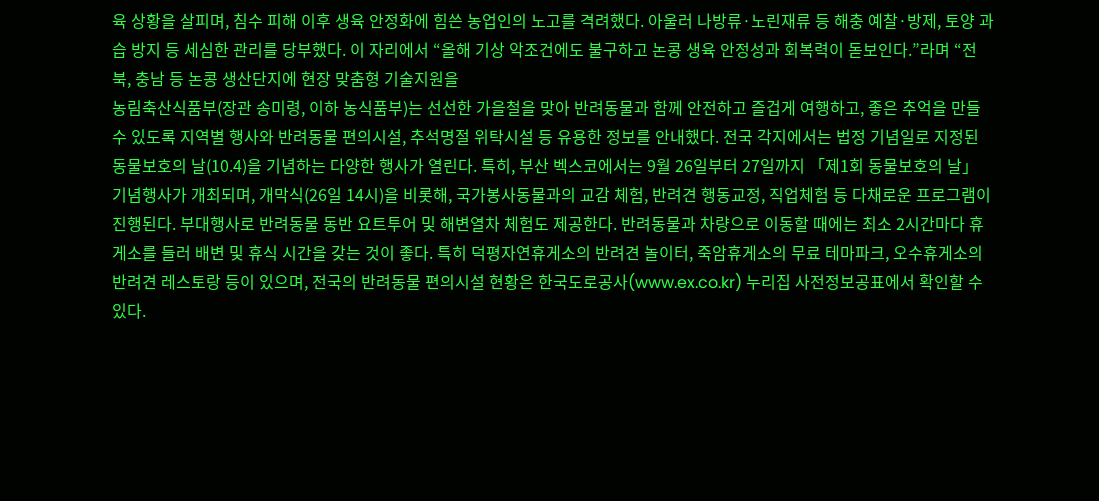육 상황을 살피며, 침수 피해 이후 생육 안정화에 힘쓴 농업인의 노고를 격려했다. 아울러 나방류·노린재류 등 해충 예찰·방제, 토양 과습 방지 등 세심한 관리를 당부했다. 이 자리에서 “올해 기상 악조건에도 불구하고 논콩 생육 안정성과 회복력이 돋보인다.”라며 “전북, 충남 등 논콩 생산단지에 현장 맞춤형 기술지원을
농림축산식품부(장관 송미령, 이하 농식품부)는 선선한 가을철을 맞아 반려동물과 함께 안전하고 즐겁게 여행하고, 좋은 추억을 만들 수 있도록 지역별 행사와 반려동물 편의시설, 추석명절 위탁시설 등 유용한 정보를 안내했다. 전국 각지에서는 법정 기념일로 지정된 동물보호의 날(10.4)을 기념하는 다양한 행사가 열린다. 특히, 부산 벡스코에서는 9월 26일부터 27일까지 「제1회 동물보호의 날」 기념행사가 개최되며, 개막식(26일 14시)을 비롯해, 국가봉사동물과의 교감 체험, 반려견 행동교정, 직업체험 등 다채로운 프로그램이 진행된다. 부대행사로 반려동물 동반 요트투어 및 해변열차 체험도 제공한다. 반려동물과 차량으로 이동할 때에는 최소 2시간마다 휴게소를 들러 배변 및 휴식 시간을 갖는 것이 좋다. 특히 덕평자연휴게소의 반려견 놀이터, 죽암휴게소의 무료 테마파크, 오수휴게소의 반려견 레스토랑 등이 있으며, 전국의 반려동물 편의시설 현황은 한국도로공사(www.ex.co.kr) 누리집 사전정보공표에서 확인할 수 있다.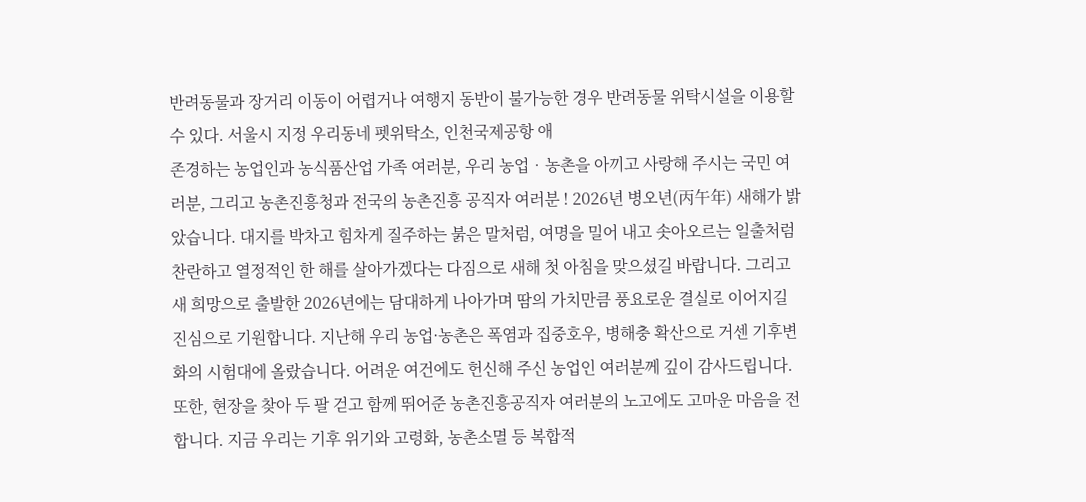반려동물과 장거리 이동이 어렵거나 여행지 동반이 불가능한 경우 반려동물 위탁시설을 이용할 수 있다. 서울시 지정 우리동네 펫위탁소, 인천국제공항 애
존경하는 농업인과 농식품산업 가족 여러분, 우리 농업‧농촌을 아끼고 사랑해 주시는 국민 여러분, 그리고 농촌진흥청과 전국의 농촌진흥 공직자 여러분 ! 2026년 병오년(丙午年) 새해가 밝았습니다. 대지를 박차고 힘차게 질주하는 붉은 말처럼, 여명을 밀어 내고 솟아오르는 일출처럼 찬란하고 열정적인 한 해를 살아가겠다는 다짐으로 새해 첫 아침을 맞으셨길 바랍니다. 그리고 새 희망으로 출발한 2026년에는 담대하게 나아가며 땀의 가치만큼 풍요로운 결실로 이어지길 진심으로 기원합니다. 지난해 우리 농업·농촌은 폭염과 집중호우, 병해충 확산으로 거센 기후변화의 시험대에 올랐습니다. 어려운 여건에도 헌신해 주신 농업인 여러분께 깊이 감사드립니다. 또한, 현장을 찾아 두 팔 걷고 함께 뛰어준 농촌진흥공직자 여러분의 노고에도 고마운 마음을 전합니다. 지금 우리는 기후 위기와 고령화, 농촌소멸 등 복합적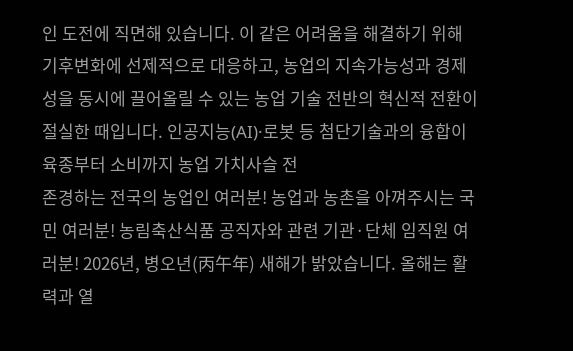인 도전에 직면해 있습니다. 이 같은 어려움을 해결하기 위해 기후변화에 선제적으로 대응하고, 농업의 지속가능성과 경제성을 동시에 끌어올릴 수 있는 농업 기술 전반의 혁신적 전환이 절실한 때입니다. 인공지능(AI)·로봇 등 첨단기술과의 융합이 육종부터 소비까지 농업 가치사슬 전
존경하는 전국의 농업인 여러분! 농업과 농촌을 아껴주시는 국민 여러분! 농림축산식품 공직자와 관련 기관·단체 임직원 여러분! 2026년, 병오년(丙午年) 새해가 밝았습니다. 올해는 활력과 열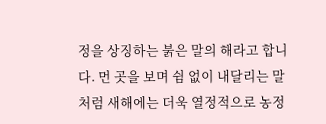정을 상징하는 붉은 말의 해라고 합니다. 먼 곳을 보며 쉼 없이 내달리는 말처럼 새해에는 더욱 열정적으로 농정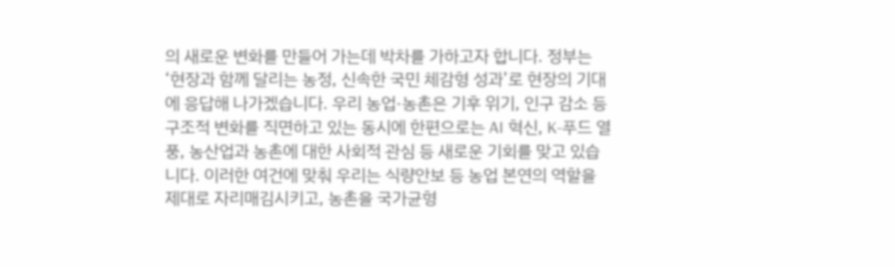의 새로운 변화를 만들어 가는데 박차를 가하고자 합니다. 정부는 ‘현장과 함께 달리는 농정, 신속한 국민 체감형 성과’로 현장의 기대에 응답해 나가겠습니다. 우리 농업·농촌은 기후 위기, 인구 감소 등 구조적 변화를 직면하고 있는 동시에 한편으로는 AI 혁신, K-푸드 열풍, 농산업과 농촌에 대한 사회적 관심 등 새로운 기회를 맞고 있습니다. 이러한 여건에 맞춰 우리는 식량안보 등 농업 본연의 역할을 제대로 자리매김시키고, 농촌을 국가균형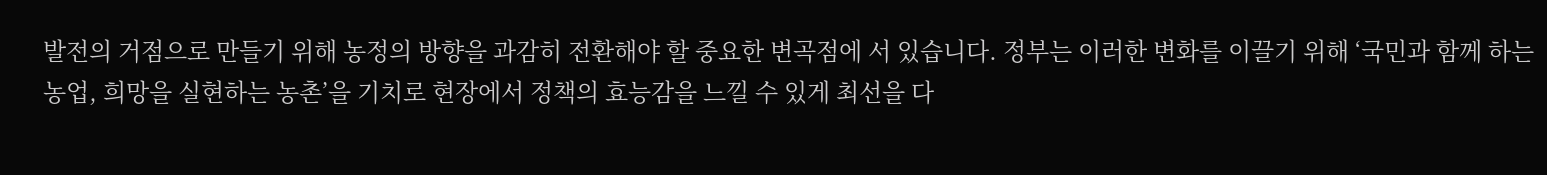발전의 거점으로 만들기 위해 농정의 방향을 과감히 전환해야 할 중요한 변곡점에 서 있습니다. 정부는 이러한 변화를 이끌기 위해 ‘국민과 함께 하는 농업, 희망을 실현하는 농촌’을 기치로 현장에서 정책의 효능감을 느낄 수 있게 최선을 다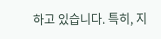하고 있습니다. 특히, 지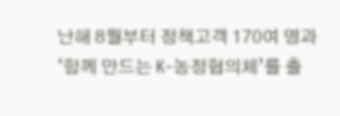난해 8월부터 정책고객 170여 명과 ‘함께 만드는 K-농정협의체’를 출